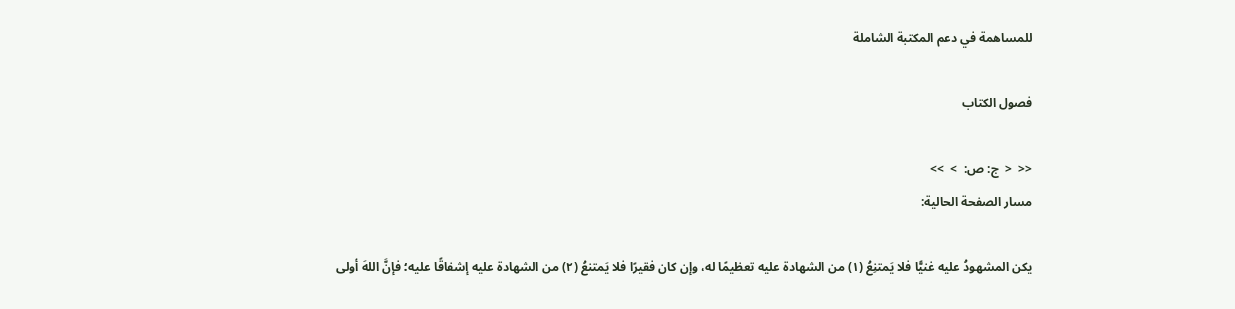للمساهمة في دعم المكتبة الشاملة

فصول الكتاب

<<  <  ج: ص:  >  >>
مسار الصفحة الحالية:

يكن المشهودُ عليه غنيًّا فلا يَمتنِعُ (١) من الشهادة عليه تعظيمًا له، وإن كان فقيرًا فلا يَمتنعُ (٢) من الشهادة عليه إشفاقًا عليه؛ فإنَّ اللهَ أولى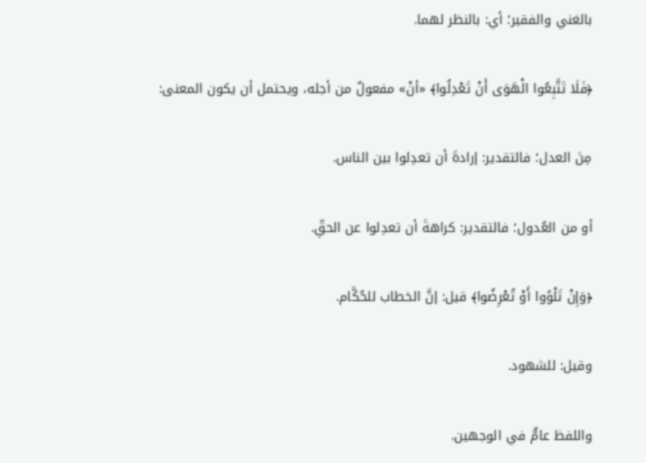بالغني والفقير؛ أي: بالنظر لهما.

﴿فَلَا تَتَّبِعُوا الْهَوَى أَنْ تَعْدِلُوا﴾ «أنْ» مفعولٌ من أجله، ويحتمل أن يكون المعنى:

مِنَ العدل؛ فالتقدير: إرادةَ أن تعدِلوا بين الناس.

أو من العُدول؛ فالتقدير: كراهةَ أن تعدِلوا عن الحقِّ.

﴿وَإِنْ تَلْوُوا أَوْ تُعْرِضُوا﴾ قيل: إنَّ الخطاب للحُكَّام.

وقيل: للشهود.

واللفظ عامٌّ في الوجهين.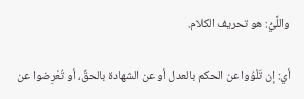واللَّيُّ: هو تحريف الكلام.

أي: إن تَلْوُوا عن الحكم بالعدل أو عن الشهادة بالحقِّ، أو تُعْرِضوا عن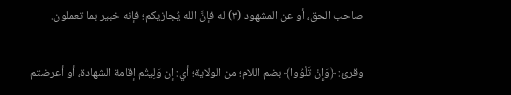صاحب الحق، أو عن المشهود (٣) له فإنَّ الله يُجازيكم؛ فإنه خبير بما تعملون.

وقرئ: ﴿وَإِنْ تَلْوُوا﴾ بضم اللام؛ من الولاية؛ أي: إن وَلِيتُم إقامة الشهادة، أو أعرضتم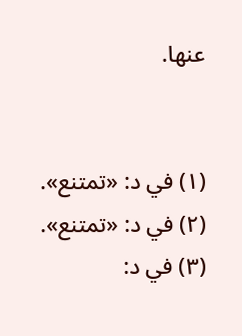عنها.


(١) في د: «تمتنع».
(٢) في د: «تمتنع».
(٣) في د: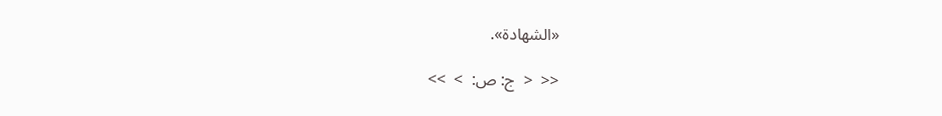«الشهادة».

<<  <  ج: ص:  >  >>